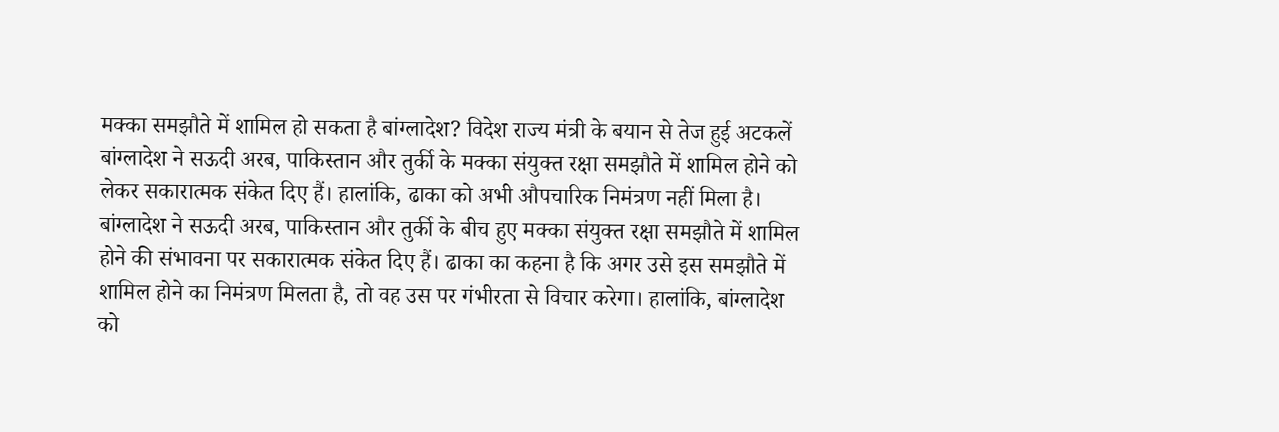मक्का समझौते में शामिल हो सकता है बांग्लादेश? विदेश राज्य मंत्री के बयान से तेज हुई अटकलें
बांग्लादेश ने सऊदी अरब, पाकिस्तान और तुर्की के मक्का संयुक्त रक्षा समझौते में शामिल होने को लेकर सकारात्मक संकेत दिए हैं। हालांकि, ढाका को अभी औपचारिक निमंत्रण नहीं मिला है।
बांग्लादेश ने सऊदी अरब, पाकिस्तान और तुर्की के बीच हुए मक्का संयुक्त रक्षा समझौते में शामिल होने की संभावना पर सकारात्मक संकेत दिए हैं। ढाका का कहना है कि अगर उसे इस समझौते में शामिल होने का निमंत्रण मिलता है, तो वह उस पर गंभीरता से विचार करेगा। हालांकि, बांग्लादेश को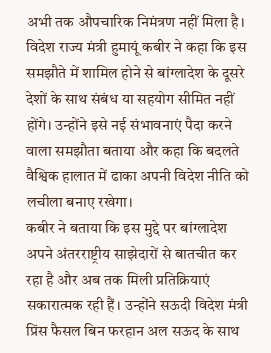अभी तक औपचारिक निमंत्रण नहीं मिला है।
विदेश राज्य मंत्री हुमायूं कबीर ने कहा कि इस समझौते में शामिल होने से बांग्लादेश के दूसरे देशों के साथ संबंध या सहयोग सीमित नहीं होंगे। उन्होंने इसे नई संभावनाएं पैदा करने वाला समझौता बताया और कहा कि बदलते वैश्विक हालात में ढाका अपनी विदेश नीति को लचीला बनाए रखेगा।
कबीर ने बताया कि इस मुद्दे पर बांग्लादेश अपने अंतरराष्ट्रीय साझेदारों से बातचीत कर रहा है और अब तक मिली प्रतिक्रियाएं सकारात्मक रही हैं। उन्होंने सऊदी विदेश मंत्री प्रिंस फैसल बिन फरहान अल सऊद के साथ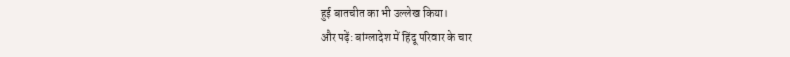हुई बातचीत का भी उल्लेख किया।
और पढ़ें: बांग्लादेश में हिंदू परिवार के चार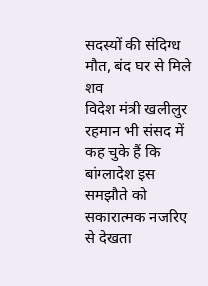सदस्यों की संदिग्ध मौत, बंद घर से मिले शव
विदेश मंत्री खलीलुर रहमान भी संसद में कह चुके हैं कि बांग्लादेश इस समझौते को सकारात्मक नजरिए से देखता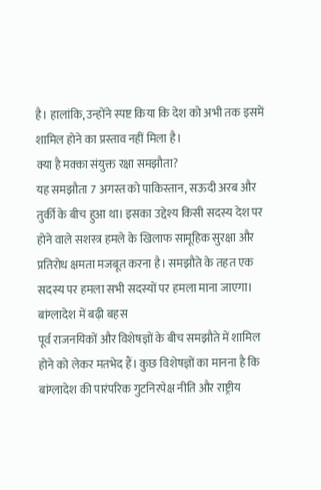है। हालांकि, उन्होंने स्पष्ट किया कि देश को अभी तक इसमें शामिल होने का प्रस्ताव नहीं मिला है।
क्या है मक्का संयुक्त रक्षा समझौता?
यह समझौता 7 अगस्त को पाकिस्तान, सऊदी अरब और तुर्की के बीच हुआ था। इसका उद्देश्य किसी सदस्य देश पर होने वाले सशस्त्र हमले के खिलाफ सामूहिक सुरक्षा और प्रतिरोध क्षमता मजबूत करना है। समझौते के तहत एक सदस्य पर हमला सभी सदस्यों पर हमला माना जाएगा।
बांग्लादेश में बढ़ी बहस
पूर्व राजनयिकों और विशेषज्ञों के बीच समझौते में शामिल होने को लेकर मतभेद हैं। कुछ विशेषज्ञों का मानना है कि बांग्लादेश की पारंपरिक गुटनिरपेक्ष नीति और राष्ट्रीय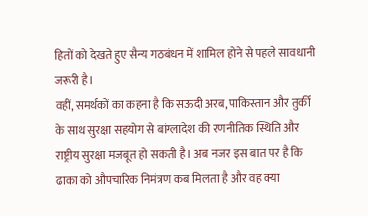हितों को देखते हुए सैन्य गठबंधन में शामिल होने से पहले सावधानी जरूरी है।
वहीं, समर्थकों का कहना है कि सऊदी अरब, पाकिस्तान और तुर्की के साथ सुरक्षा सहयोग से बांग्लादेश की रणनीतिक स्थिति और राष्ट्रीय सुरक्षा मजबूत हो सकती है। अब नजर इस बात पर है कि ढाका को औपचारिक निमंत्रण कब मिलता है और वह क्या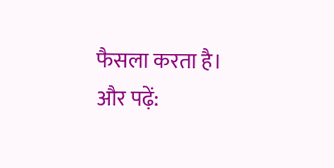फैसला करता है।
और पढ़ें: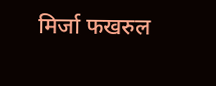मिर्जा फखरुल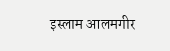इस्लाम आलमगीर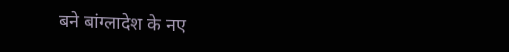बने बांग्लादेश के नए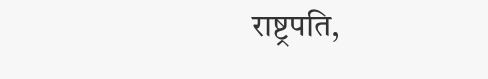राष्ट्रपति,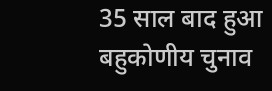35 साल बाद हुआ बहुकोणीय चुनाव